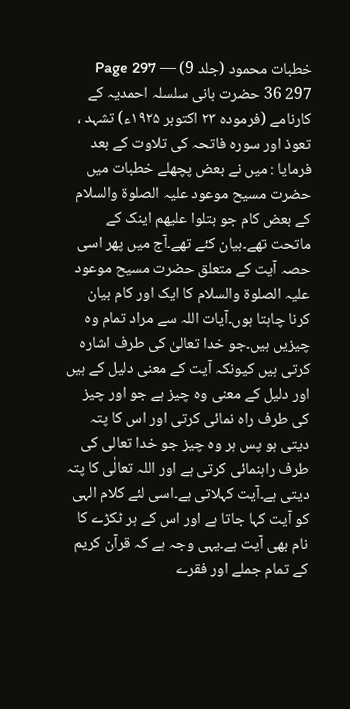خطبات محمود (جلد 9) — Page 297
297 36 حضرت بانی سلسلہ احمدیہ کے کارنامے (فرموده ۲۳ اکتوبر ۱۹۲۵ء) تشہد ، تعوذ اور سورہ فاتحہ کی تلاوت کے بعد فرمایا : میں نے بعض پچھلے خطبات میں حضرت مسیح موعود علیہ الصلوۃ والسلام کے بعض کام جو بتلوا علیهم اینک کے ماتحت تھے۔بیان کئے تھے۔آج میں پھر اسی حصہ آیت کے متعلق حضرت مسیح موعود علیہ الصلوۃ والسلام کا ایک اور کام بیان کرنا چاہتا ہوں۔آیات اللہ سے مراد تمام وہ چیزیں ہیں۔جو خدا تعالیٰ کی طرف اشارہ کرتی ہیں کیونکہ آیت کے معنی دلیل کے ہیں اور دلیل کے معنی وہ چیز ہے جو اور چیز کی طرف راہ نمائی کرتی اور اس کا پتہ دیتی ہو پس ہر وہ چیز جو خدا تعالی کی طرف راہنمائی کرتی ہے اور اللہ تعالٰی کا پتہ دیتی ہے۔آیت کہلاتی ہے۔اسی لئے کلام الہی کو آیت کہا جاتا ہے اور اس کے ہر ٹکڑے کا نام بھی آیت ہے۔یہی وجہ ہے کہ قرآن کریم کے تمام جملے اور فقرے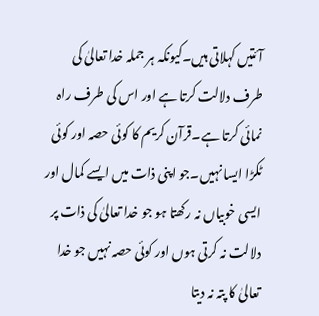آئتیں کہلاتی ہیں۔کیونکہ ہر جملہ خدا تعالیٰ کی طرف دلالت کرتا ہے اور اس کی طرف راہ نمائی کرتا ہے۔قرآن کریم کا کوئی حصہ اور کوئی ٹکڑا ایسا نہیں۔جو اپنی ذات میں ایسے کمال اور ایسی خوبیاں نہ رکھتا ہو جو خدا تعالیٰ کی ذات پر دلالت نہ کرتی ہوں اور کوئی حصہ نہیں جو خدا تعالیٰ کا پتہ نہ دیتا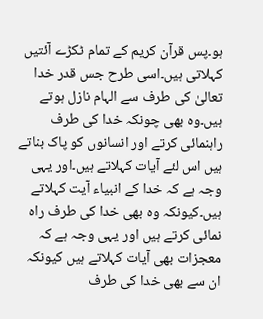ہو۔پس قرآن کریم کے تمام ٹکڑے آئتیں کہلاتی ہیں۔اسی طرح جس قدر خدا تعالیٰ کی طرف سے الہام نازل ہوتے ہیں۔وہ بھی چونکہ خدا کی طرف راہنمائی کرتے اور انسانوں کو پاک بناتے ہیں اس لئے آیات کہلاتے ہیں۔اور یہی وجہ ہے کہ خدا کے انبیاء آیت کہلاتے ہیں۔کیونکہ وہ بھی خدا کی طرف راہ نمائی کرتے ہیں اور یہی وجہ ہے کہ معجزات بھی آیات کہلاتے ہیں کیونکہ ان سے بھی خدا کی طرف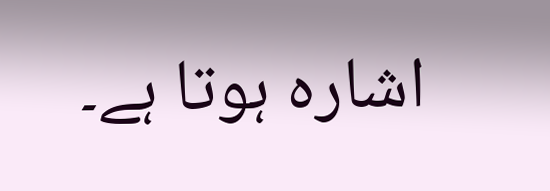اشارہ ہوتا ہے۔